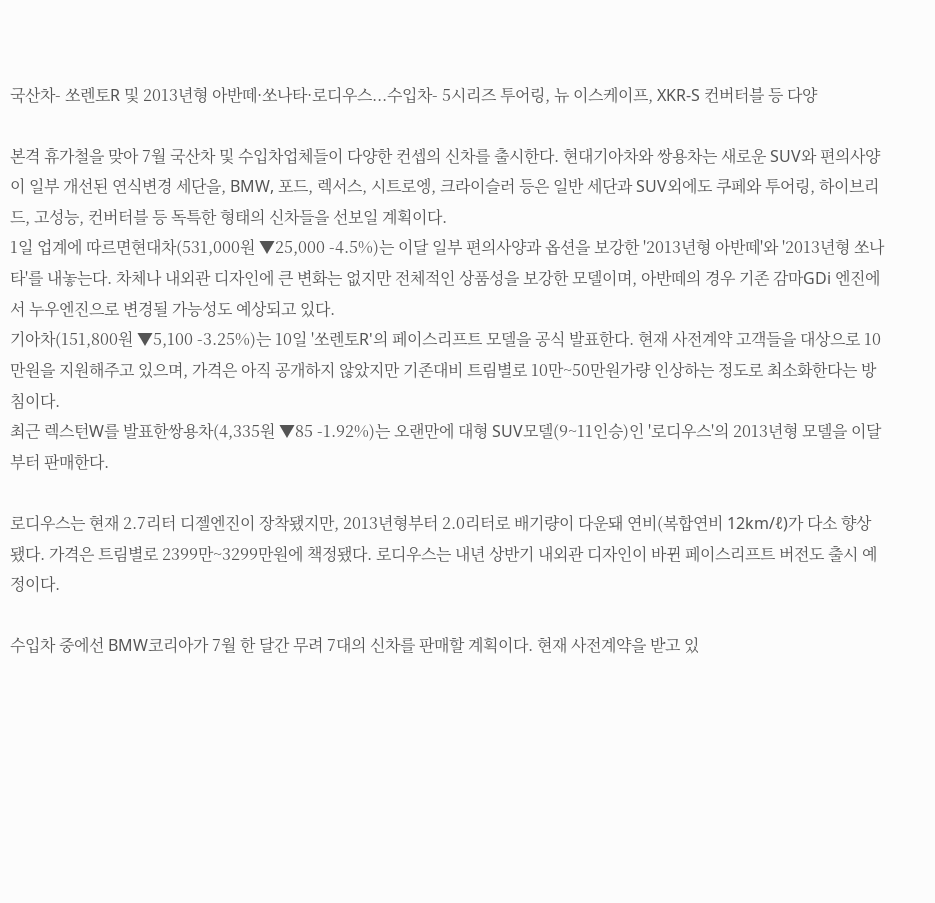국산차- 쏘렌토R 및 2013년형 아반떼·쏘나타·로디우스...수입차- 5시리즈 투어링, 뉴 이스케이프, XKR-S 컨버터블 등 다양

본격 휴가철을 맞아 7월 국산차 및 수입차업체들이 다양한 컨셉의 신차를 출시한다. 현대기아차와 쌍용차는 새로운 SUV와 편의사양이 일부 개선된 연식변경 세단을, BMW, 포드, 렉서스, 시트로엥, 크라이슬러 등은 일반 세단과 SUV외에도 쿠페와 투어링, 하이브리드, 고성능, 컨버터블 등 독특한 형태의 신차들을 선보일 계획이다.
1일 업계에 따르면현대차(531,000원 ▼25,000 -4.5%)는 이달 일부 편의사양과 옵션을 보강한 '2013년형 아반떼'와 '2013년형 쏘나타'를 내놓는다. 차체나 내외관 디자인에 큰 변화는 없지만 전체적인 상품성을 보강한 모델이며, 아반떼의 경우 기존 감마GDi 엔진에서 누우엔진으로 변경될 가능성도 예상되고 있다.
기아차(151,800원 ▼5,100 -3.25%)는 10일 '쏘렌토R'의 페이스리프트 모델을 공식 발표한다. 현재 사전계약 고객들을 대상으로 10만원을 지원해주고 있으며, 가격은 아직 공개하지 않았지만 기존대비 트림별로 10만~50만원가량 인상하는 정도로 최소화한다는 방침이다.
최근 렉스턴W를 발표한쌍용차(4,335원 ▼85 -1.92%)는 오랜만에 대형 SUV모델(9~11인승)인 '로디우스'의 2013년형 모델을 이달부터 판매한다.

로디우스는 현재 2.7리터 디젤엔진이 장착됐지만, 2013년형부터 2.0리터로 배기량이 다운돼 연비(복합연비 12km/ℓ)가 다소 향상됐다. 가격은 트림별로 2399만~3299만원에 책정됐다. 로디우스는 내년 상반기 내외관 디자인이 바뀐 페이스리프트 버전도 출시 예정이다.

수입차 중에선 BMW코리아가 7월 한 달간 무려 7대의 신차를 판매할 계획이다. 현재 사전계약을 받고 있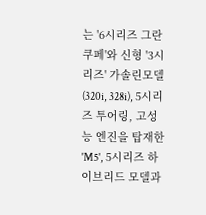는 '6시리즈 그란쿠페'와 신형 '3시리즈' 가솔린모델(320i, 328i), 5시리즈 투어링, 고성능 엔진을 탑재한 'M5', 5시리즈 하이브리드 모델과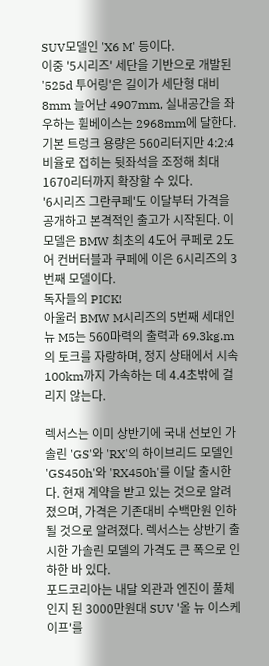SUV모델인 'X6 M' 등이다.
이중 '5시리즈' 세단을 기반으로 개발된 '525d 투어링'은 길이가 세단형 대비 8mm 늘어난 4907mm, 실내공간을 좌우하는 휠베이스는 2968mm에 달한다. 기본 트렁크 용량은 560리터지만 4:2:4 비율로 접히는 뒷좌석을 조정해 최대 1670리터까지 확장할 수 있다.
'6시리즈 그란쿠페'도 이달부터 가격을 공개하고 본격적인 출고가 시작된다. 이 모델은 BMW 최초의 4도어 쿠페로 2도어 컨버터블과 쿠페에 이은 6시리즈의 3번째 모델이다.
독자들의 PICK!
아울러 BMW M시리즈의 5번째 세대인 뉴 M5는 560마력의 출력과 69.3kg.m의 토크를 자랑하며, 정지 상태에서 시속 100km까지 가속하는 데 4.4초밖에 걸리지 않는다.

렉서스는 이미 상반기에 국내 선보인 가솔린 'GS'와 'RX'의 하이브리드 모델인 'GS450h'와 'RX450h'를 이달 출시한다. 현재 계약을 받고 있는 것으로 알려졌으며, 가격은 기존대비 수백만원 인하될 것으로 알려졌다. 렉서스는 상반기 출시한 가솔린 모델의 가격도 큰 폭으로 인하한 바 있다.
포드코리아는 내달 외관과 엔진이 풀체인지 된 3000만원대 SUV '올 뉴 이스케이프'를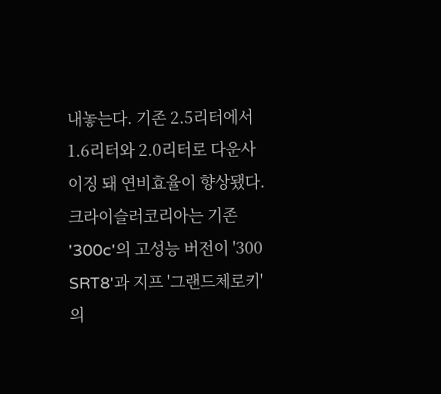내놓는다. 기존 2.5리터에서 1.6리터와 2.0리터로 다운사이징 돼 연비효율이 향상됐다.
크라이슬러코리아는 기존 '300c'의 고성능 버전이 '300 SRT8'과 지프 '그랜드체로키'의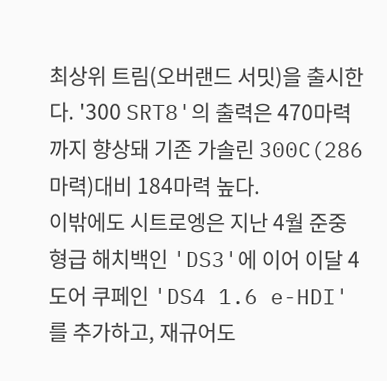최상위 트림(오버랜드 서밋)을 출시한다. '300 SRT8'의 출력은 470마력까지 향상돼 기존 가솔린 300C(286마력)대비 184마력 높다.
이밖에도 시트로엥은 지난 4월 준중형급 해치백인 'DS3'에 이어 이달 4도어 쿠페인 'DS4 1.6 e-HDI'를 추가하고, 재규어도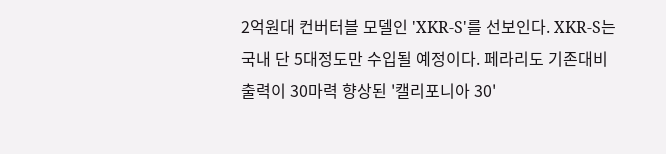2억원대 컨버터블 모델인 'XKR-S'를 선보인다. XKR-S는 국내 단 5대정도만 수입될 예정이다. 페라리도 기존대비 출력이 30마력 향상된 '캘리포니아 30'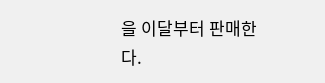을 이달부터 판매한다.